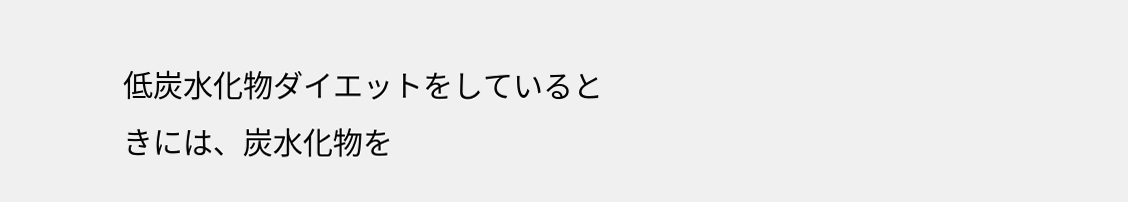低炭水化物ダイエットをしているときには、炭水化物を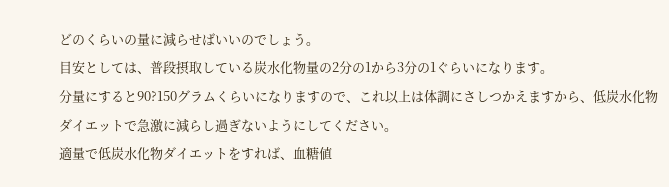どのくらいの量に減らせばいいのでしょう。
目安としては、普段摂取している炭水化物量の2分の1から3分の1ぐらいになります。
分量にすると90?150グラムくらいになりますので、これ以上は体調にさしつかえますから、低炭水化物ダイエットで急激に減らし過ぎないようにしてください。
適量で低炭水化物ダイエットをすれば、血糖値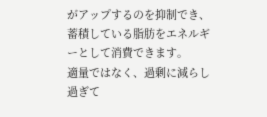がアップするのを抑制でき、蓄積している脂肪をエネルギーとして消費できます。
適量ではなく、過剰に減らし過ぎて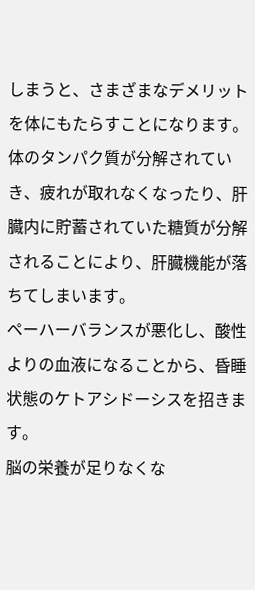しまうと、さまざまなデメリットを体にもたらすことになります。
体のタンパク質が分解されていき、疲れが取れなくなったり、肝臓内に貯蓄されていた糖質が分解されることにより、肝臓機能が落ちてしまいます。
ペーハーバランスが悪化し、酸性よりの血液になることから、昏睡状態のケトアシドーシスを招きます。
脳の栄養が足りなくな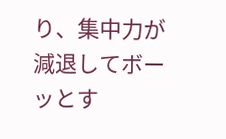り、集中力が減退してボーッとす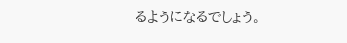るようになるでしょう。